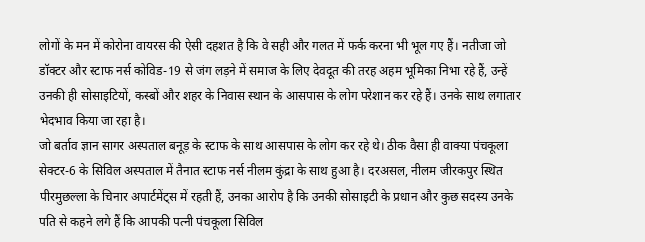लोगों के मन में कोरोना वायरस की ऐसी दहशत है कि वे सही और गलत में फर्क करना भी भूल गए हैं। नतीजा जो डॉक्टर और स्टाफ नर्स कोविड-19 से जंग लड़ने में समाज के लिए देवदूत की तरह अहम भूमिका निभा रहे हैं, उन्हें उनकी ही सोसाइटियों, कस्बों और शहर के निवास स्थान के आसपास के लोग परेशान कर रहे हैं। उनके साथ लगातार भेदभाव किया जा रहा है।
जो बर्ताव ज्ञान सागर अस्पताल बनूड़ के स्टाफ के साथ आसपास के लोग कर रहे थे। ठीक वैसा ही वाक्या पंचकूला सेक्टर-6 के सिविल अस्पताल में तैनात स्टाफ नर्स नीलम कुंद्रा के साथ हुआ है। दरअसल, नीलम जीरकपुर स्थित पीरमुछल्ला के चिनार अपार्टमेंट्स में रहती हैं, उनका आरोप है कि उनकी सोसाइटी के प्रधान और कुछ सदस्य उनके पति से कहने लगे हैं कि आपकी पत्नी पंचकूला सिविल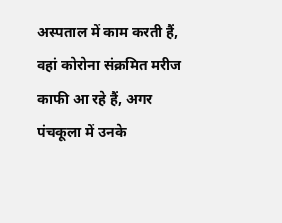अस्पताल में काम करती हैं, वहां कोरोना संक्रमित मरीज काफी आ रहे हैं, अगर पंचकूला में उनके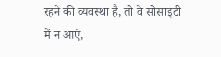रहने की व्यवस्था है, तो वे सोसाइटी में न आएं,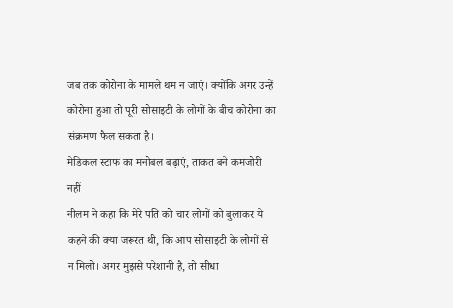जब तक कोरोना के मामले थम न जाएं। क्योंकि अगर उन्हें कोरोना हुआ तो पूरी सोसाइटी के लोगों के बीच कोरोना का संक्रमण फैल सकता है।
मेडिकल स्टाफ का मनोबल बढ़ाएं, ताकत बने कमजोरी नहीं
नीलम ने कहा कि मेरे पति को चार लोगों को बुलाकर ये कहने की क्या जरूरत थी, कि आप सोसाइटी के लोगों से न मिलो। अगर मुझसे परेशानी है, तो सीधा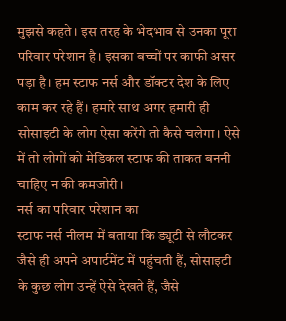मुझसे कहते। इस तरह के भेदभाव से उनका पूरा परिवार परेशान है। इसका बच्चों पर काफी असर पड़ा है। हम स्टाफ नर्स और डॉक्टर देश के लिए काम कर रहे हैं। हमारे साथ अगर हमारी ही सोसाइटी के लोग ऐसा करेंगे तो कैसे चलेगा। ऐसे में तो लोगों को मेडिकल स्टाफ की ताकत बननी चाहिए न की कमजोरी।
नर्स का परिवार परेशान का
स्टाफ नर्स नीलम में बताया कि ड्यूटी से लौटकर जैसे ही अपने अपार्टमेंट में पहुंचती हैं, सोसाइटी के कुछ लोग उन्हें ऐसे देखते हैं, जैसे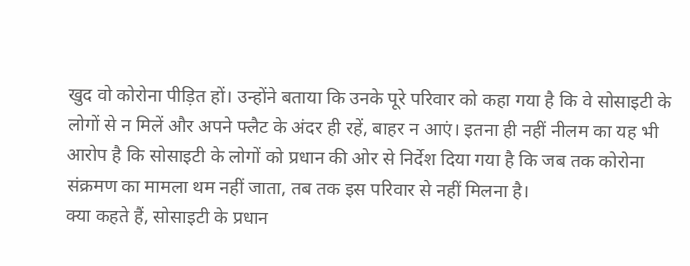खुद वो कोरोना पीड़ित हों। उन्होंने बताया कि उनके पूरे परिवार को कहा गया है कि वे सोसाइटी के लोगों से न मिलें और अपने फ्लैट के अंदर ही रहें, बाहर न आएं। इतना ही नहीं नीलम का यह भी आरोप है कि सोसाइटी के लोगों को प्रधान की ओर से निर्देश दिया गया है कि जब तक कोरोना संक्रमण का मामला थम नहीं जाता, तब तक इस परिवार से नहीं मिलना है।
क्या कहते हैं, सोसाइटी के प्रधान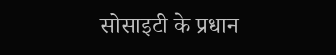सोसाइटी के प्रधान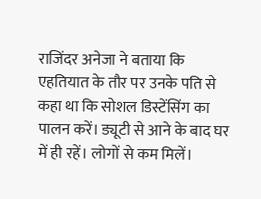राजिंदर अनेजा ने बताया कि एहतियात के तौर पर उनके पति से कहा था कि सोशल डिस्टेंसिंग का पालन करें। ड्यूटी से आने के बाद घर में ही रहें। लोगों से कम मिलें।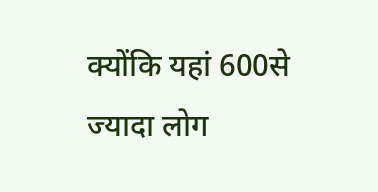क्योंकि यहां 600से ज्यादा लोग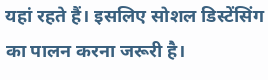यहां रहते हैं। इसलिए सोशल डिस्टेंसिंग का पालन करना जरूरी है।